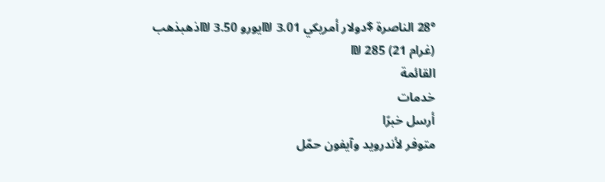28° الناصرة $دولار أمريكي 3.01 ₪يورو 3.50 ₪ذهبذهب (غرام 21) 285 ₪
القائمة
خدمات
أرسل خبرًا
متوفر لأندرويد وآيفون حمّل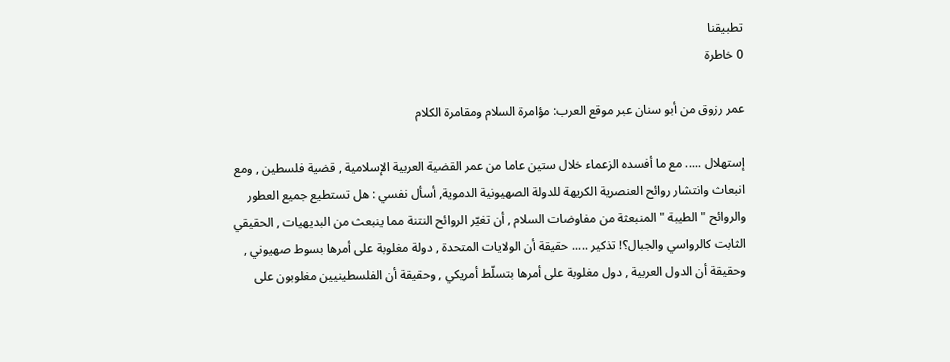تطبيقنا
0 خاطرة

عمر رزوق من أبو سنان عبر موقع العرب: مؤامرة السلام ومقامرة الكلام

إستهلال ..... مع ما أفسده الزعماء خلال ستين عاما من عمر القضية العربية الإسلامية , قضية فلسطين , ومع انبعاث وانتشار روائح العنصرية الكريهة للدولة الصهيونية الدموية, أسأل نفسي : هل تستطيع جميع العطور والروائح " الطيبة " المنبعثة من مفاوضات السلام , أن تغيّر الروائح النتنة مما ينبعث من البديهيات , الحقيقي الثابت كالرواسي والجبال؟! تذكير ..... حقيقة أن الولايات المتحدة , دولة مغلوبة على أمرها بسوط صهيوني , وحقيقة أن الدول العربية , دول مغلوبة على أمرها بتسلّط أمريكي , وحقيقة أن الفلسطينيين مغلوبون على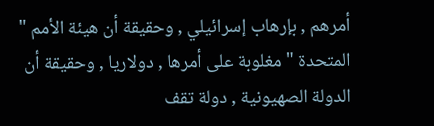أمرهم , بإرهاب إسرائيلي , وحقيقة أن هيئة الأمم " المتحدة " مغلوبة على أمرها , دولاريا , وحقيقة أن الدولة الصهيونية , دولة تقف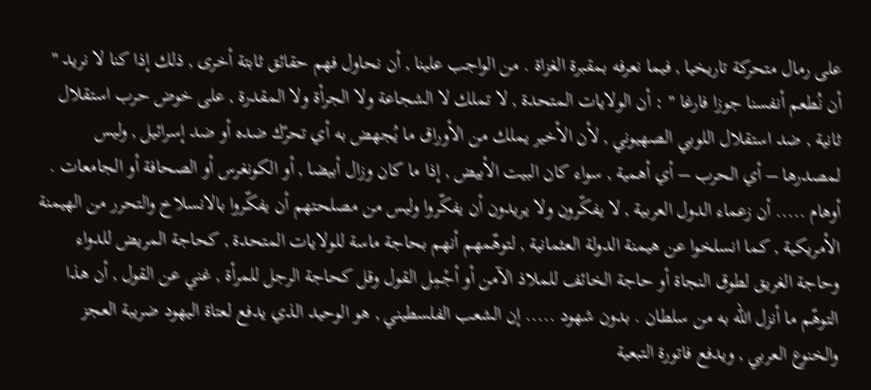على رمال متحركة تاريخيا , فيما نعرفه بمقبرة الغزاة . من الواجب علينا , أن نحاول فهم حقائق ثابتة أخرى , ذلك إذا كنا لا نريد " أن نُطعم أنفسنا جوزا فارغا " : أن الولايات المتحدة , لا تملك لا الشجاعة ولا الجرأة ولا المقدرة , على خوض حرب استقلال ثانية , ضد استقلال اللوبي الصهيوني , لأن الأخير يملك من الأوراق ما يُجهض به أي تحرّك ضده أو ضد إسرائيل , وليس لمصدرها – أي الحرب – أي أهمية , سواء كان البيت الأبيض , إذا ما كان وزال أبيضا , أو الكونغرس أو الصحافة أو الجامعات . أوهام ..... أن زعماء الدول العربية , لا يفكّرون ولا يريدون أن يفكّروا وليس من مصلحتهم أن يفكّروا بالانسلاخ والتحرر من الهيمنة الأمريكية , كما انسلخوا عن هيمنة الدولة العثمانية , لتوهّمهم أنهم بحاجة ماسة للولايات المتحدة , كحاجة المريض للدواء وحاجة الغريق لطوق النجاة أو حاجة الخائف للملاذ الآمن أو أجْمِل القول وقل كحاجة الرجل للمرأة , غني عن القول , أن هذا التوهّم ما أنزل الله به من سلطان . بدون شهود ..... إن الشعب الفلسطيني , هو الوحيد الذي يدفع لعتاة اليهود ضريبة العجز والخنوع العربي , ويدفع فاتورة التبعية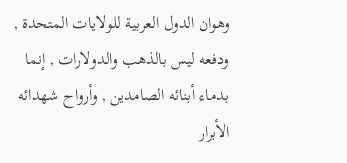وهوان الدول العربية للولايات المتحدة , ودفعه ليس بالذهب والدولارات , إنما بدماء أبنائه الصامدين , وأرواح شهدائه الأبرار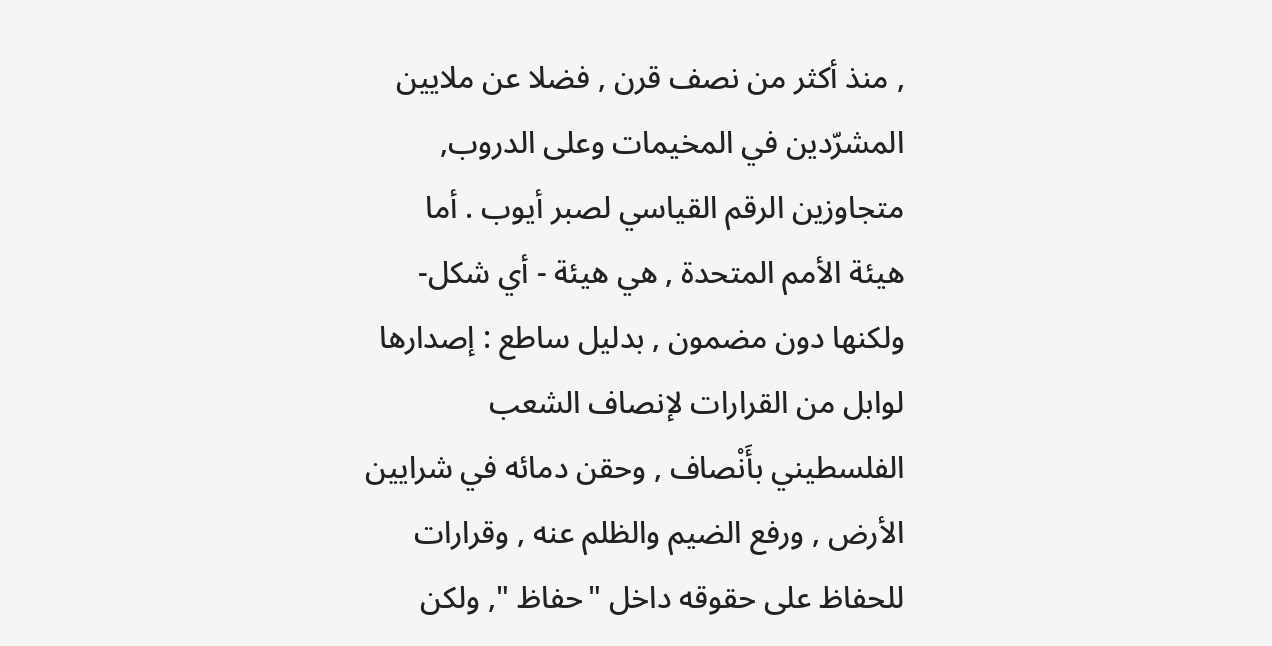, منذ أكثر من نصف قرن , فضلا عن ملايين المشرّدين في المخيمات وعلى الدروب, متجاوزين الرقم القياسي لصبر أيوب . أما هيئة الأمم المتحدة , هي هيئة - أي شكل- ولكنها دون مضمون , بدليل ساطع : إصدارها لوابل من القرارات لإنصاف الشعب الفلسطيني بأَنْصاف , وحقن دمائه في شرايين الأرض , ورفع الضيم والظلم عنه , وقرارات للحفاظ على حقوقه داخل "حفاظ ", ولكن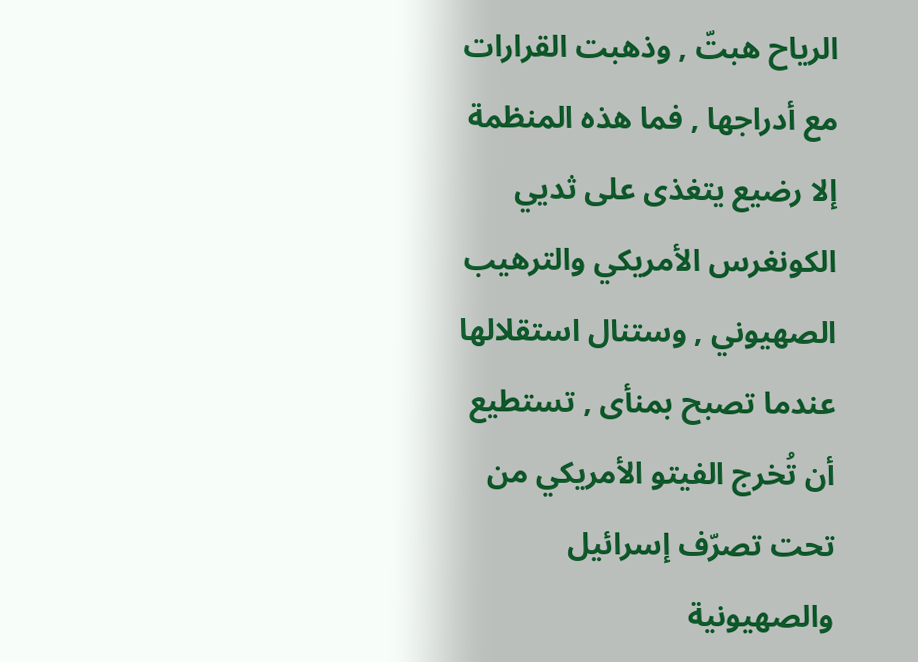الرياح هبتّ , وذهبت القرارات مع أدراجها , فما هذه المنظمة إلا رضيع يتغذى على ثديي الكونغرس الأمريكي والترهيب الصهيوني , وستنال استقلالها عندما تصبح بمنأى , تستطيع أن تُخرج الفيتو الأمريكي من تحت تصرّف إسرائيل والصهيونية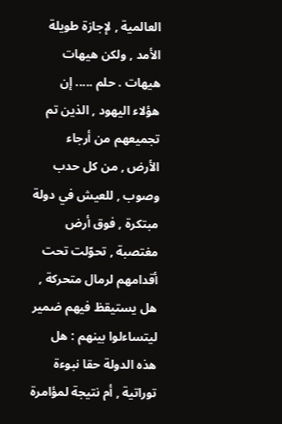العالمية , لإجازة طويلة الأمد , ولكن هيهات هيهات . حلم ..... إن هؤلاء اليهود , الذين تم تجميعهم من أرجاء الأرض , من كل حدب وصوب , للعيش في دولة مبتكرة , فوق أرض مغتصبة , تحوّلت تحت أقدامهم لرمال متحركة , هل يستيقظ فيهم ضمير ليتساءلوا بينهم : هل هذه الدولة حقا نبوءة توراتية , أم نتيجة لمؤامرة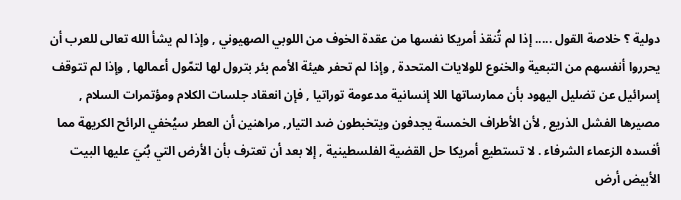دولية ؟ خلاصة القول ..... إذا لم تُنقذ أمريكا نفسها من عقدة الخوف من اللوبي الصهيوني , وإذا لم يشأ الله تعالى للعرب أن يحرروا أنفسهم من التبعية والخنوع للولايات المتحدة , وإذا لم تحفر هيئة الأمم بئر بترول لها لتمّول أعمالها , وإذا لم تتوقف إسرائيل عن تضليل اليهود بأن ممارساتها اللا إنسانية مدعومة توراتيا , فإن انعقاد جلسات الكلام ومؤتمرات السلام , مصيرها الفشل الذريع , لأن الأطراف الخمسة يجدفون ويتخبطون ضد التيار, مراهنين أن العطر سيُخفي الرائح الكريهة مما أفسده الزعماء الشرفاء . لا تستطيع أمريكا حل القضية الفلسطينية , إلا بعد أن تعترف بأن الأرض التي بُنيَ عليها البيت الأبيض أرض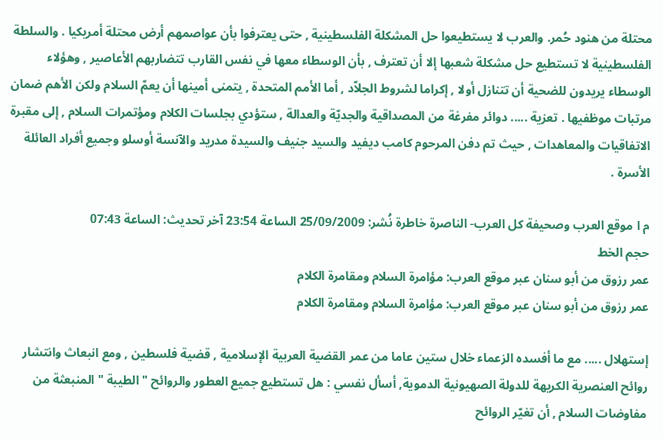محتلة من هنود حُمر. والعرب لا يستطيعوا حل المشكلة الفلسطينية , حتى يعترفوا بأن عواصمهم أرض محتلة أمريكيا . والسلطة الفلسطينية لا تستطيع حل مشكلة شعبها إلا أن تعترف , بأن الوسطاء معها في نفس القارب تتضاربهم الأعاصير , وهؤلاء الوسطاء يريدون للضحية أن تتنازل أولا , إكراما لشروط الجلاّد , أما الأمم المتحدة , يتمنى أمينها أن يعمّ السلام ولكن الأهم ضمان مرتبات موظفيها . تعزية ..... دوائر مفرغة من المصداقية والجديّة والعدالة , ستؤدي بجلسات الكلام ومؤتمرات السلام , إلى مقبرة الاتفاقيات والمعاهدات , حيث تم دفن المرحوم كامب ديفيد والسيد جنيف والسيدة مدريد والآنسة أوسلو وجميع أفراد العائلة الأسرة .

م ا موقع العرب وصحيفة كل العرب- الناصرة خاطرة نُشر: 25/09/2009 الساعة 23:54 آخر تحديث: الساعة 07:43
حجم الخط
عمر رزوق من أبو سنان عبر موقع العرب: مؤامرة السلام ومقامرة الكلام
عمر رزوق من أبو سنان عبر موقع العرب: مؤامرة السلام ومقامرة الكلام

إستهلال ..... مع ما أفسده الزعماء خلال ستين عاما من عمر القضية العربية الإسلامية , قضية فلسطين , ومع انبعاث وانتشار روائح العنصرية الكريهة للدولة الصهيونية الدموية, أسأل نفسي : هل تستطيع جميع العطور والروائح " الطيبة " المنبعثة من مفاوضات السلام , أن تغيّر الروائح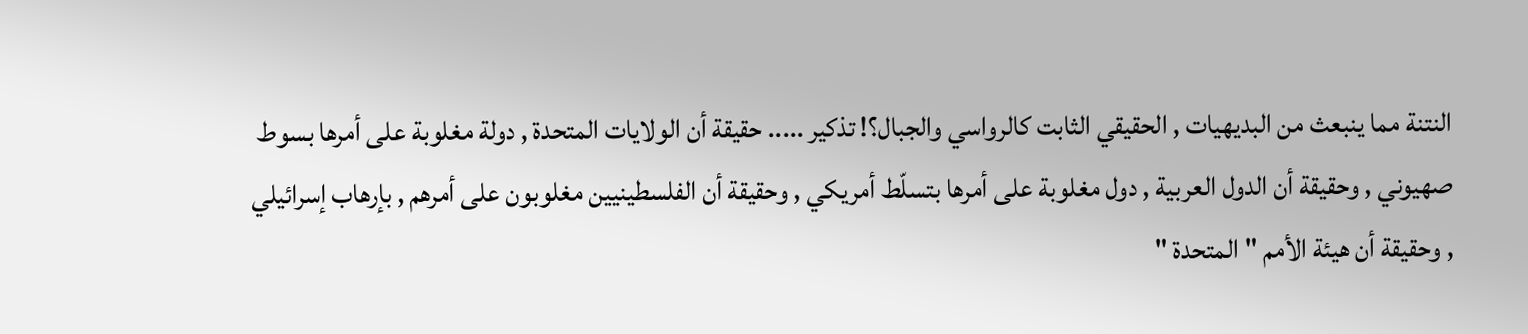النتنة مما ينبعث من البديهيات , الحقيقي الثابت كالرواسي والجبال؟! تذكير ..... حقيقة أن الولايات المتحدة , دولة مغلوبة على أمرها بسوط صهيوني , وحقيقة أن الدول العربية , دول مغلوبة على أمرها بتسلّط أمريكي , وحقيقة أن الفلسطينيين مغلوبون على أمرهم , بإرهاب إسرائيلي , وحقيقة أن هيئة الأمم " المتحدة "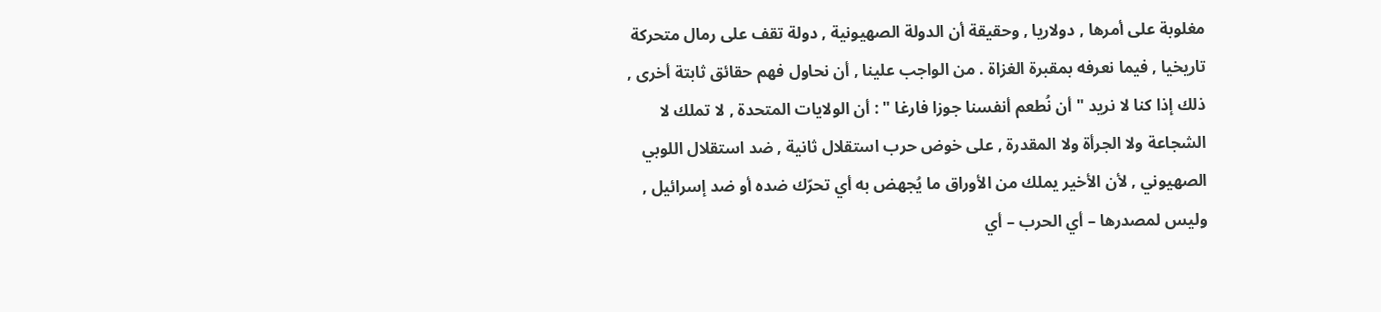مغلوبة على أمرها , دولاريا , وحقيقة أن الدولة الصهيونية , دولة تقف على رمال متحركة تاريخيا , فيما نعرفه بمقبرة الغزاة . من الواجب علينا , أن نحاول فهم حقائق ثابتة أخرى , ذلك إذا كنا لا نريد " أن نُطعم أنفسنا جوزا فارغا " : أن الولايات المتحدة , لا تملك لا الشجاعة ولا الجرأة ولا المقدرة , على خوض حرب استقلال ثانية , ضد استقلال اللوبي الصهيوني , لأن الأخير يملك من الأوراق ما يُجهض به أي تحرّك ضده أو ضد إسرائيل , وليس لمصدرها – أي الحرب – أي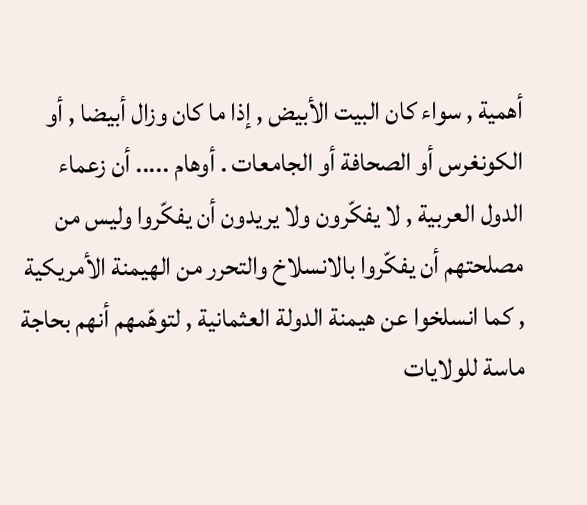أهمية , سواء كان البيت الأبيض , إذا ما كان وزال أبيضا , أو الكونغرس أو الصحافة أو الجامعات . أوهام ..... أن زعماء الدول العربية , لا يفكّرون ولا يريدون أن يفكّروا وليس من مصلحتهم أن يفكّروا بالانسلاخ والتحرر من الهيمنة الأمريكية , كما انسلخوا عن هيمنة الدولة العثمانية , لتوهّمهم أنهم بحاجة ماسة للولايات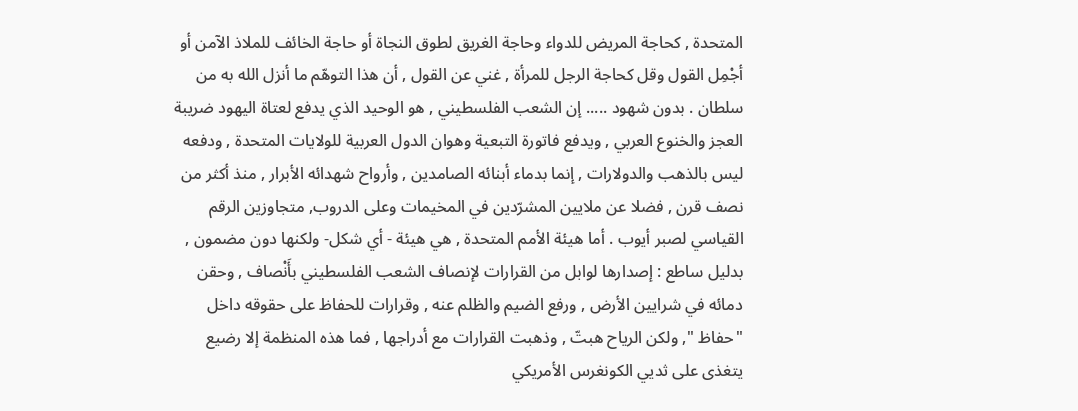المتحدة , كحاجة المريض للدواء وحاجة الغريق لطوق النجاة أو حاجة الخائف للملاذ الآمن أو أجْمِل القول وقل كحاجة الرجل للمرأة , غني عن القول , أن هذا التوهّم ما أنزل الله به من سلطان . بدون شهود ..... إن الشعب الفلسطيني , هو الوحيد الذي يدفع لعتاة اليهود ضريبة العجز والخنوع العربي , ويدفع فاتورة التبعية وهوان الدول العربية للولايات المتحدة , ودفعه ليس بالذهب والدولارات , إنما بدماء أبنائه الصامدين , وأرواح شهدائه الأبرار , منذ أكثر من نصف قرن , فضلا عن ملايين المشرّدين في المخيمات وعلى الدروب, متجاوزين الرقم القياسي لصبر أيوب . أما هيئة الأمم المتحدة , هي هيئة - أي شكل- ولكنها دون مضمون , بدليل ساطع : إصدارها لوابل من القرارات لإنصاف الشعب الفلسطيني بأَنْصاف , وحقن دمائه في شرايين الأرض , ورفع الضيم والظلم عنه , وقرارات للحفاظ على حقوقه داخل "حفاظ ", ولكن الرياح هبتّ , وذهبت القرارات مع أدراجها , فما هذه المنظمة إلا رضيع يتغذى على ثديي الكونغرس الأمريكي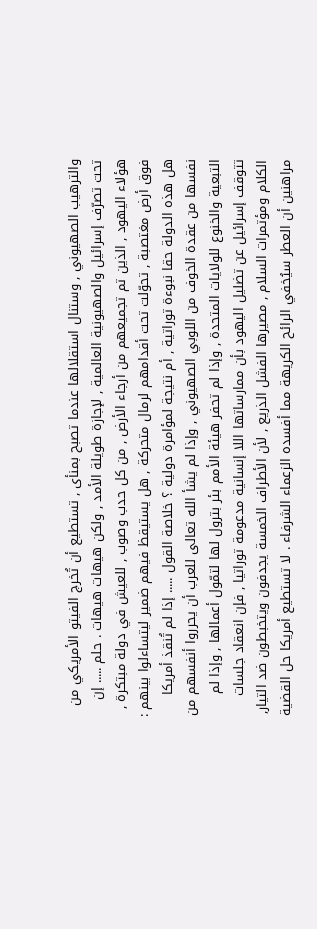والترهيب الصهيوني , وستنال استقلالها عندما تصبح بمنأى , تستطيع أن تُخرج الفيتو الأمريكي من تحت تصرّف إسرائيل والصهيونية العالمية , لإجازة طويلة الأمد , ولكن هيهات هيهات . حلم ..... إن هؤلاء اليهود , الذين تم تجميعهم من أرجاء الأرض , من كل حدب وصوب , للعيش في دولة مبتكرة , فوق أرض مغتصبة , تحوّلت تحت أقدامهم لرمال متحركة , هل يستيقظ فيهم ضمير ليتساءلوا بينهم : هل هذه الدولة حقا نبوءة توراتية , أم نتيجة لمؤامرة دولية ؟ خلاصة القول ..... إذا لم تُنقذ أمريكا نفسها من عقدة الخوف من اللوبي الصهيوني , وإذا لم يشأ الله تعالى للعرب أن يحرروا أنفسهم من التبعية والخنوع للولايات المتحدة , وإذا لم تحفر هيئة الأمم بئر بترول لها لتمّول أعمالها , وإذا لم تتوقف إسرائيل عن تضليل اليهود بأن ممارساتها اللا إنسانية مدعومة توراتيا , فإن انعقاد جلسات الكلام ومؤتمرات السلام , مصيرها الفشل الذريع , لأن الأطراف الخمسة يجدفون ويتخبطون ضد التيار, مراهنين أن العطر سيُخفي الرائح الكريهة مما أفسده الزعماء الشرفاء . لا تستطيع أمريكا حل القضية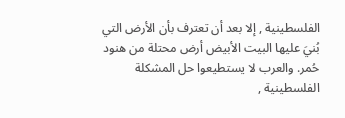الفلسطينية , إلا بعد أن تعترف بأن الأرض التي بُنيَ عليها البيت الأبيض أرض محتلة من هنود حُمر. والعرب لا يستطيعوا حل المشكلة الفلسطينية ,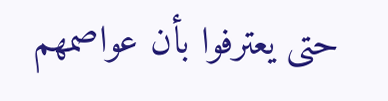حتى يعترفوا بأن عواصمهم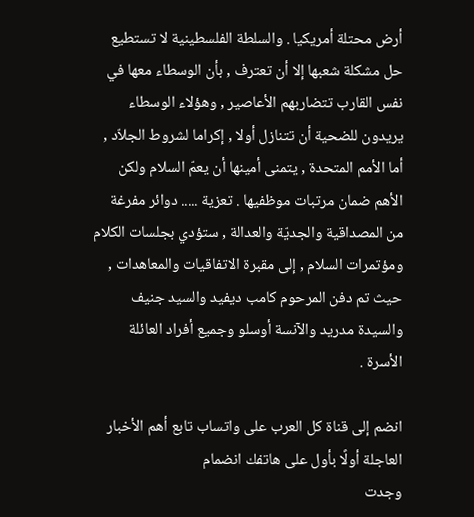أرض محتلة أمريكيا . والسلطة الفلسطينية لا تستطيع حل مشكلة شعبها إلا أن تعترف , بأن الوسطاء معها في نفس القارب تتضاربهم الأعاصير , وهؤلاء الوسطاء يريدون للضحية أن تتنازل أولا , إكراما لشروط الجلاّد , أما الأمم المتحدة , يتمنى أمينها أن يعمّ السلام ولكن الأهم ضمان مرتبات موظفيها . تعزية ..... دوائر مفرغة من المصداقية والجديّة والعدالة , ستؤدي بجلسات الكلام ومؤتمرات السلام , إلى مقبرة الاتفاقيات والمعاهدات , حيث تم دفن المرحوم كامب ديفيد والسيد جنيف والسيدة مدريد والآنسة أوسلو وجميع أفراد العائلة الأسرة .

انضم إلى قناة كل العرب على واتساب تابع أهم الأخبار العاجلة أولًا بأول على هاتفك انضمام
وجدت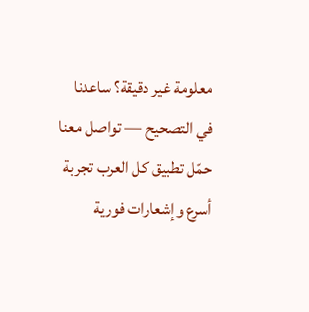معلومة غير دقيقة؟ ساعدنا في التصحيح — تواصل معنا
حمّل تطبيق كل العرب تجربة أسرع وإشعارات فورية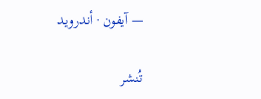— آيفون · أندرويد

تُنشر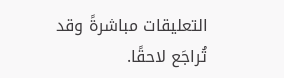التعليقات مباشرةً وقد تُراجَع لاحقًا.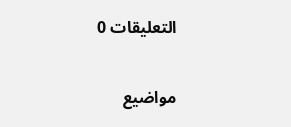التعليقات 0

مواضيع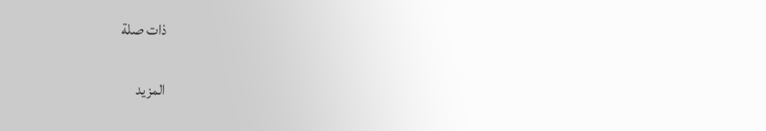ذات صلة

المزيد